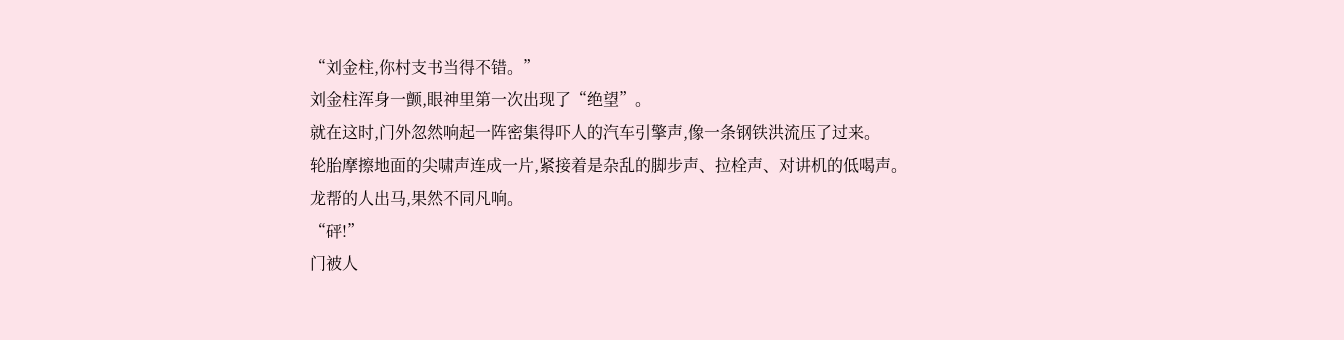“刘金柱,你村支书当得不错。”
刘金柱浑身一颤,眼神里第一次出现了“绝望”。
就在这时,门外忽然响起一阵密集得吓人的汽车引擎声,像一条钢铁洪流压了过来。
轮胎摩擦地面的尖啸声连成一片,紧接着是杂乱的脚步声、拉栓声、对讲机的低喝声。
龙帮的人出马,果然不同凡响。
“砰!”
门被人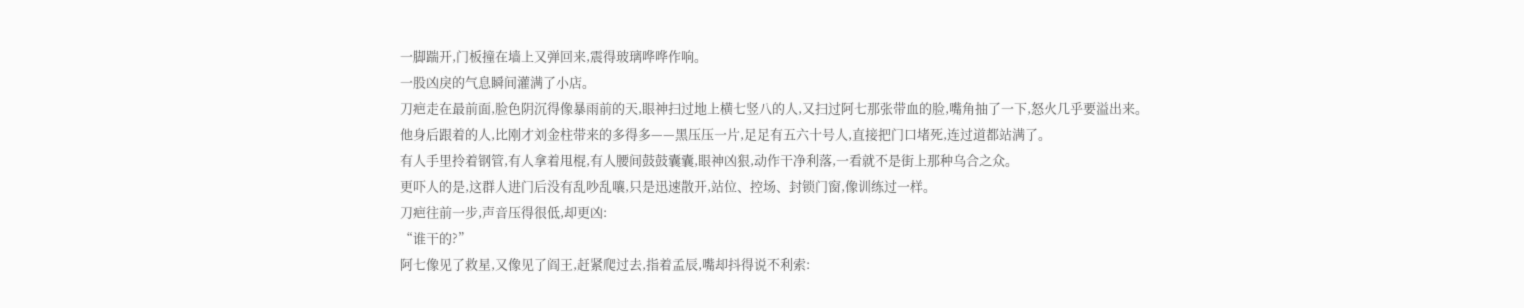一脚踹开,门板撞在墙上又弹回来,震得玻璃哗哗作响。
一股凶戾的气息瞬间灌满了小店。
刀疤走在最前面,脸色阴沉得像暴雨前的天,眼神扫过地上横七竖八的人,又扫过阿七那张带血的脸,嘴角抽了一下,怒火几乎要溢出来。
他身后跟着的人,比刚才刘金柱带来的多得多——黑压压一片,足足有五六十号人,直接把门口堵死,连过道都站满了。
有人手里拎着钢管,有人拿着甩棍,有人腰间鼓鼓囊囊,眼神凶狠,动作干净利落,一看就不是街上那种乌合之众。
更吓人的是,这群人进门后没有乱吵乱嚷,只是迅速散开,站位、控场、封锁门窗,像训练过一样。
刀疤往前一步,声音压得很低,却更凶:
“谁干的?”
阿七像见了救星,又像见了阎王,赶紧爬过去,指着孟辰,嘴却抖得说不利索: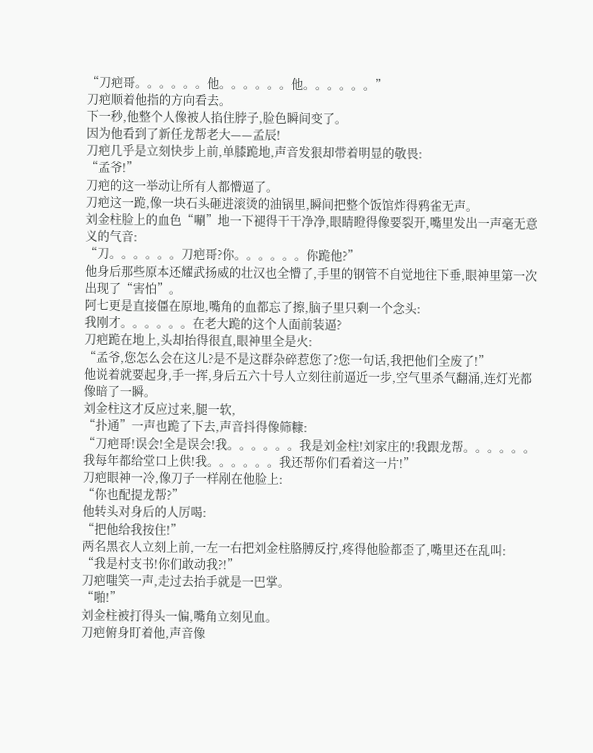“刀疤哥。。。。。。他。。。。。。他。。。。。。”
刀疤顺着他指的方向看去。
下一秒,他整个人像被人掐住脖子,脸色瞬间变了。
因为他看到了新任龙帮老大——孟辰!
刀疤几乎是立刻快步上前,单膝跪地,声音发狠却带着明显的敬畏:
“孟爷!”
刀疤的这一举动让所有人都懵逼了。
刀疤这一跪,像一块石头砸进滚烫的油锅里,瞬间把整个饭馆炸得鸦雀无声。
刘金柱脸上的血色“唰”地一下褪得干干净净,眼睛瞪得像要裂开,嘴里发出一声毫无意义的气音:
“刀。。。。。。刀疤哥?你。。。。。。你跪他?”
他身后那些原本还耀武扬威的壮汉也全懵了,手里的钢管不自觉地往下垂,眼神里第一次出现了“害怕”。
阿七更是直接僵在原地,嘴角的血都忘了擦,脑子里只剩一个念头:
我刚才。。。。。。在老大跪的这个人面前装逼?
刀疤跪在地上,头却抬得很直,眼神里全是火:
“孟爷,您怎么会在这儿?是不是这群杂碎惹您了?您一句话,我把他们全废了!”
他说着就要起身,手一挥,身后五六十号人立刻往前逼近一步,空气里杀气翻涌,连灯光都像暗了一瞬。
刘金柱这才反应过来,腿一软,
“扑通”一声也跪了下去,声音抖得像筛糠:
“刀疤哥!误会!全是误会!我。。。。。。我是刘金柱!刘家庄的!我跟龙帮。。。。。。我每年都给堂口上供!我。。。。。。我还帮你们看着这一片!”
刀疤眼神一冷,像刀子一样剐在他脸上:
“你也配提龙帮?”
他转头对身后的人厉喝:
“把他给我按住!”
两名黑衣人立刻上前,一左一右把刘金柱胳膊反拧,疼得他脸都歪了,嘴里还在乱叫:
“我是村支书!你们敢动我?!”
刀疤嗤笑一声,走过去抬手就是一巴掌。
“啪!”
刘金柱被打得头一偏,嘴角立刻见血。
刀疤俯身盯着他,声音像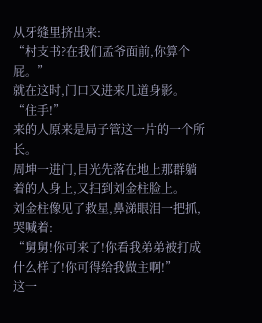从牙缝里挤出来:
“村支书?在我们孟爷面前,你算个屁。”
就在这时,门口又进来几道身影。
“住手!”
来的人原来是局子管这一片的一个所长。
周坤一进门,目光先落在地上那群躺着的人身上,又扫到刘金柱脸上。
刘金柱像见了救星,鼻涕眼泪一把抓,哭喊着:
“舅舅!你可来了!你看我弟弟被打成什么样了!你可得给我做主啊!”
这一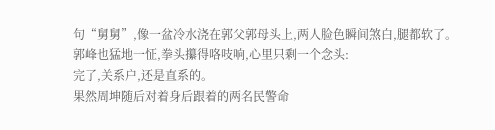句“舅舅”,像一盆冷水浇在郭父郭母头上,两人脸色瞬间煞白,腿都软了。
郭峰也猛地一怔,拳头攥得咯吱响,心里只剩一个念头:
完了,关系户,还是直系的。
果然周坤随后对着身后跟着的两名民警命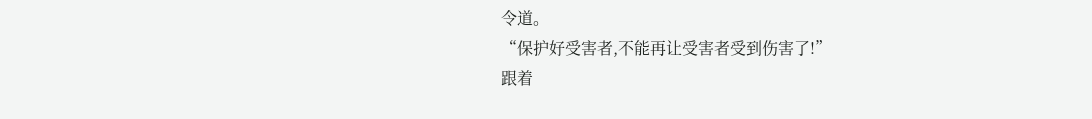令道。
“保护好受害者,不能再让受害者受到伤害了!”
跟着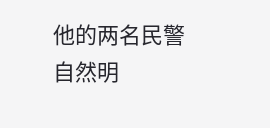他的两名民警自然明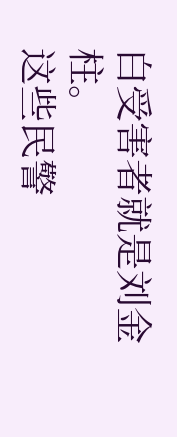白受害者就是刘金柱。
这些民警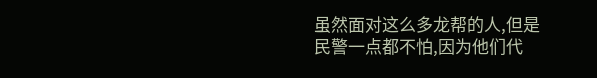虽然面对这么多龙帮的人,但是民警一点都不怕,因为他们代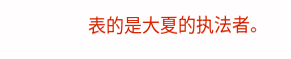表的是大夏的执法者。